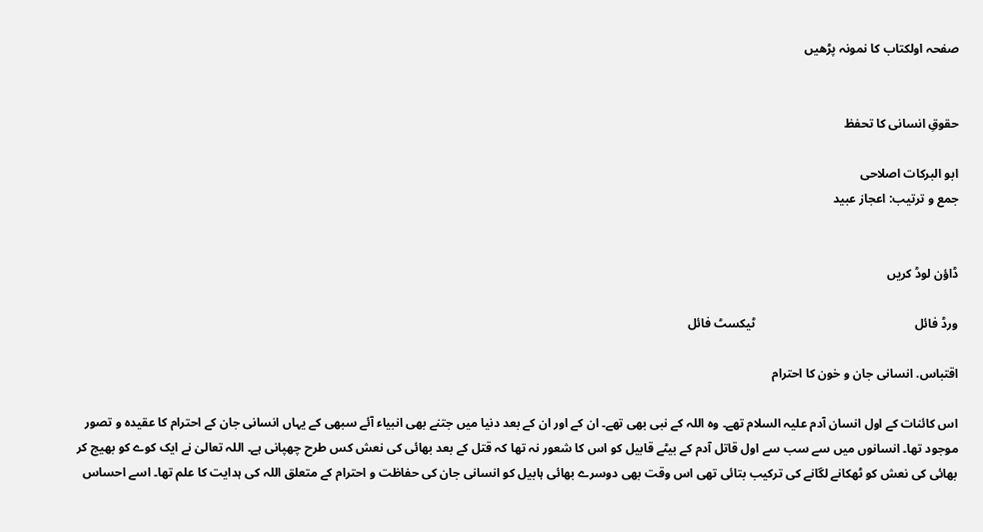صفحہ اولکتاب کا نمونہ پڑھیں


حقوقِ انسانی کا تحفظ

ابو البرکات اصلاحی
جمع و ترتیب: اعجاز عبید


ڈاؤن لوڈ کریں

ورڈ فائل                                                   ٹیکسٹ فائل

اقتباس. انسانی جان و خون کا احترام

اس کائنات کے اول انسان آدم علیہ السلام تھے۔ وہ اللہ کے نبی بھی تھے۔ ان کے اور ان کے بعد دنیا میں جتنے بھی انبیاء آئے سبھی کے یہاں انسانی جان کے احترام کا عقیدہ و تصور موجود تھا۔ انسانوں میں سے سب سے اول قاتل آدم کے بیٹے قابیل کو اس کا شعور نہ تھا کہ قتل کے بعد بھائی کی نعش کس طرح چھپانی ہے۔ اللہ تعالیٰ نے ایک کوے کو بھیج کر بھائی کی نعش کو ٹھکانے لگانے کی ترکیب بتائی تھی اس وقت بھی دوسرے بھائی ہابیل کو انسانی جان کی حفاظت و احترام کے متعلق اللہ کی ہدایت کا علم تھا۔ اسے احساس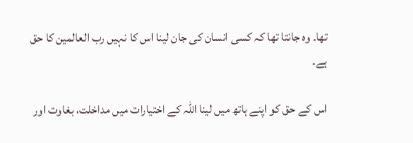تھا۔ وہ جانتا تھا کہ کسی انسان کی جان لینا اس کا نہیں رب العالمین کا حق ہے۔

اس کے حق کو اپنے ہاتھ میں لینا اللہ کے اختیارات میں مداخلت، بغاوت اور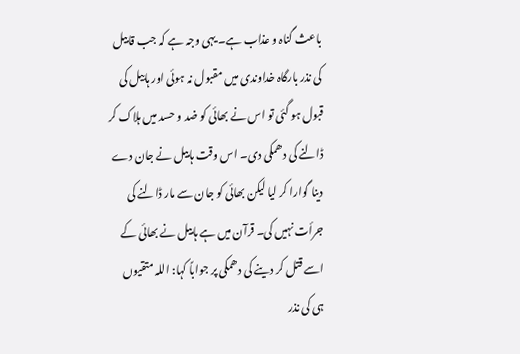باعث گناہ و عذاب ہے۔ یہی وجہ ہے کہ جب قابیل کی نذر بارگاہ خداوندی میں مقبول نہ ہوئی اور ہابیل کی قبول ہو گئی تو اس نے بھائی کو ضد و حسد میں ہلاک کر ڈالنے کی دھمکی دی۔ اس وقت ہابیل نے جان دے دینا گوارا کر لیا لیکن بھائی کو جان سے مار ڈالنے کی جرأت نہیں کی۔ قرآن میں ہے ہابیل نے بھائی کے اسے قتل کر دینے کی دھمکی پر جواباً کہا: اللہ متقیوں ہی کی نذر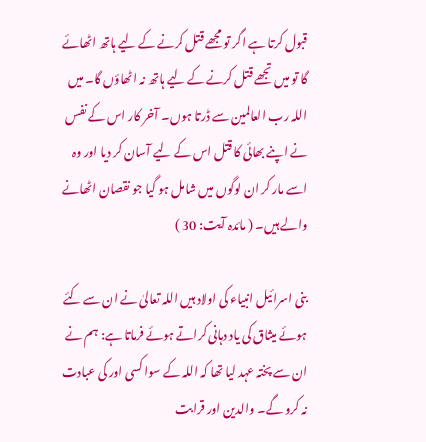قبول کرتا ہے اگر تو مجھے قتل کرنے کے لیے ہاتھ اٹھائے گا تو میں تجھے قتل کرنے کے لیے ہاتھ نہ اٹھاؤں گا۔ میں اللہ رب العالمین سے ڈرتا ہوں۔ آخر کار اس کے نفس نے اپنے بھائی کا قتل اس کے لیے آسان کر دیا اور وہ اسے مار کر ان لوگوں میں شامل ہو گیا جو نقصان اٹھانے والے ہیں۔ ( مائدہ آیت: 30 )

بنی اسرائیل انبیاء کی اولاد ہیں اللہ تعالیٰ نے ان سے کئے ہوئے میثاق کی یاد دہانی کراتے ہوئے فرماتا ہے: ہم نے ان سے پختہ عہد لیا تھا کہ اللہ کے سوا کسی اور کی عبادت نہ کرو گے۔ والدین اور قرابت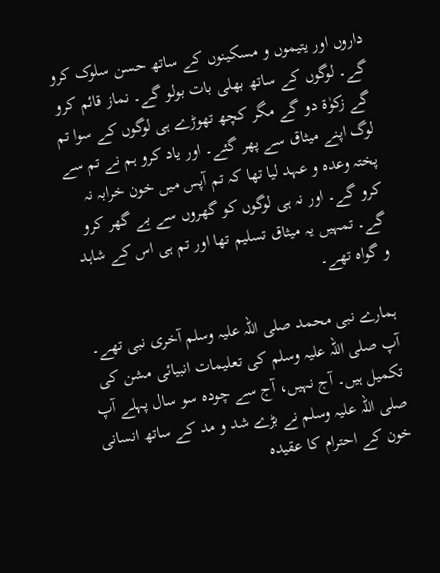داروں اور یتیموں و مسکینوں کے ساتھ حسن سلوک کرو گے۔ لوگوں کے ساتھ بھلی بات بولو گے۔ نماز قائم کرو گے زکوٰة دو گے مگر کچھ تھوڑے ہی لوگوں کے سوا تم لوگ اپنے میثاق سے پھر گئے۔ اور یاد کرو ہم نے تم سے پختہ وعدہ و عہد لیا تھا کہ تم آپس میں خون خرابہ نہ کرو گے۔ اور نہ ہی لوگوں کو گھروں سے بے گھر کرو گے۔ تمہیں یہ میثاق تسلیم تھا اور تم ہی اس کے شاہد و گواہ تھے۔

ہمارے نبی محمد صلی اللہ علیہ وسلم آخری نبی تھے۔ آپ صلی اللہ علیہ وسلم کی تعلیمات انبیائی مشن کی تکمیل ہیں۔ آج نہیں، آج سے چودہ سو سال پہلے آپ صلی اللہ علیہ وسلم نے بڑے شد و مد کے ساتھ انسانی خون کے احترام کا عقیدہ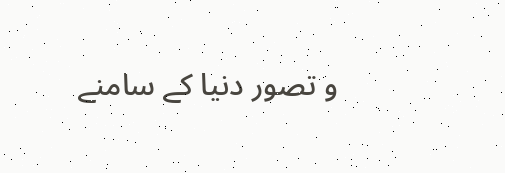و تصور دنیا کے سامنے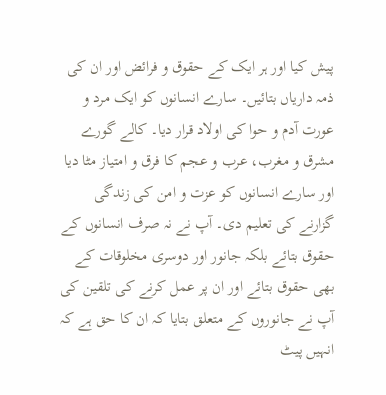پیش کیا اور ہر ایک کے حقوق و فرائض اور ان کی ذمہ داریاں بتائیں۔ سارے انسانوں کو ایک مرد و عورت آدم و حوا کی اولاد قرار دیا۔ کالے گورے مشرق و مغرب، عرب و عجم کا فرق و امتیاز مٹا دیا اور سارے انسانوں کو عزت و امن کی زندگی گزارنے کی تعلیم دی۔ آپ نے نہ صرف انسانوں کے حقوق بتائے بلکہ جانور اور دوسری مخلوقات کے بھی حقوق بتائے اور ان پر عمل کرنے کی تلقین کی آپ نے جانوروں کے متعلق بتایا کہ ان کا حق ہے کہ انہیں پیٹ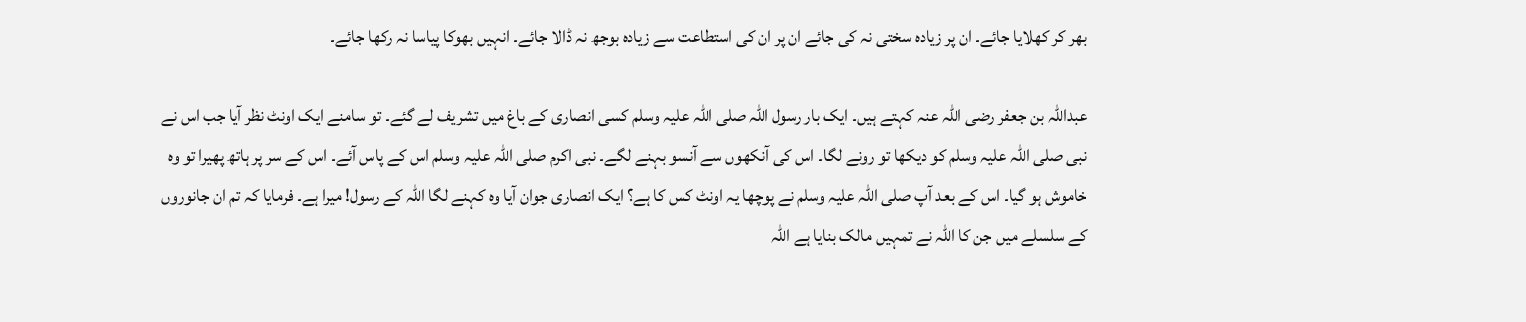بھر کر کھلایا جائے۔ ان پر زیادہ سختی نہ کی جائے ان پر ان کی استطاعت سے زیادہ بوجھ نہ ڈالا جائے۔ انہیں بھوکا پیاسا نہ رکھا جائے۔

عبداللہ بن جعفر رضی اللہ عنہ کہتے ہیں۔ ایک بار رسول اللہ صلی اللہ علیہ وسلم کسی انصاری کے باغ میں تشریف لے گئے۔ تو سامنے ایک اونٹ نظر آیا جب اس نے نبی صلی اللہ علیہ وسلم کو دیکھا تو رونے لگا۔ اس کی آنکھوں سے آنسو بہنے لگے۔ نبی اکرم صلی اللہ علیہ وسلم اس کے پاس آئے۔ اس کے سر پر ہاتھ پھیرا تو وہ خاموش ہو گیا۔ اس کے بعد آپ صلی اللہ علیہ وسلم نے پوچھا یہ اونٹ کس کا ہے؟ ایک انصاری جوان آیا وہ کہنے لگا اللہ کے رسول! میرا ہے۔ فرمایا کہ تم ان جانوروں کے سلسلے میں جن کا اللہ نے تمہیں مالک بنایا ہے اللہ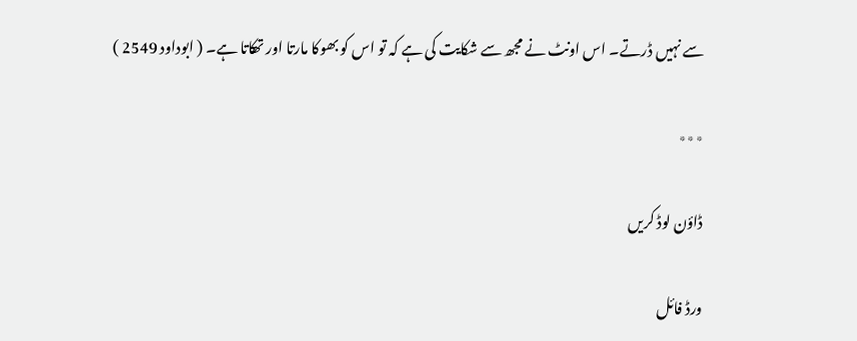سے نہیں ڈرتے۔ اس اونٹ نے مجھ سے شکایت کی ہے کہ تو اس کو بھوکا مارتا اور تھکاتا ہے۔ ( ابوداود 2549 )

٭٭٭

ڈاؤن لوڈ کریں

ورڈ فائل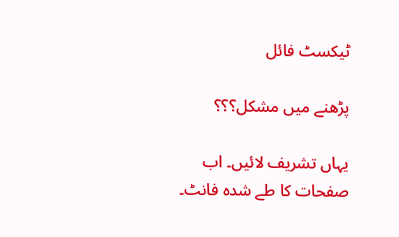ٹیکسٹ فائل

پڑھنے میں مشکل؟؟؟

یہاں تشریف لائیں۔ اب صفحات کا طے شدہ فانٹ۔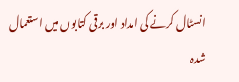انسٹال کرنے کی امداد اور برقی کتابوں میں استعمال شدہ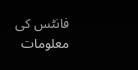فانٹس کی معلومات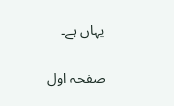یہاں ہے۔

صفحہ اول